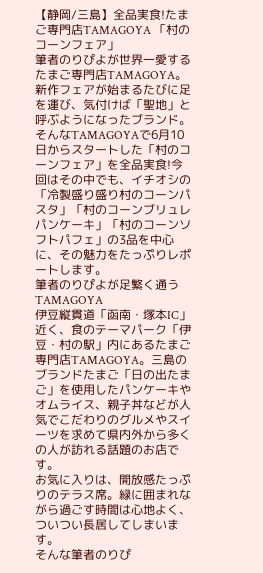【静岡/三島】全品実食!たまご専門店TAMAGOYA 「村のコーンフェア」
筆者のりぴよが世界一愛するたまご専門店TAMAGOYA。新作フェアが始まるたびに足を運び、気付けば「聖地」と呼ぶようになったブランド。そんなTAMAGOYAで6月10日からスタートした「村のコーンフェア」を全品実食!今回はその中でも、イチオシの「冷製盛り盛り村のコーンパスタ」「村のコーンブリュレパンケーキ」「村のコーンソフトパフェ」の3品を中心に、その魅力をたっぷりレポートします。
筆者のりぴよが足繁く通うTAMAGOYA
伊豆縦貫道「函南・塚本IC」近く、食のテーマパーク「伊豆・村の駅」内にあるたまご専門店TAMAGOYA。三島のブランドたまご「日の出たまご」を使用したパンケーキやオムライス、親子丼などが人気でこだわりのグルメやスイーツを求めて県内外から多くの人が訪れる話題のお店です。
お気に入りは、開放感たっぷりのテラス席。緑に囲まれながら過ごす時間は心地よく、ついつい長居してしまいます。
そんな筆者のりぴ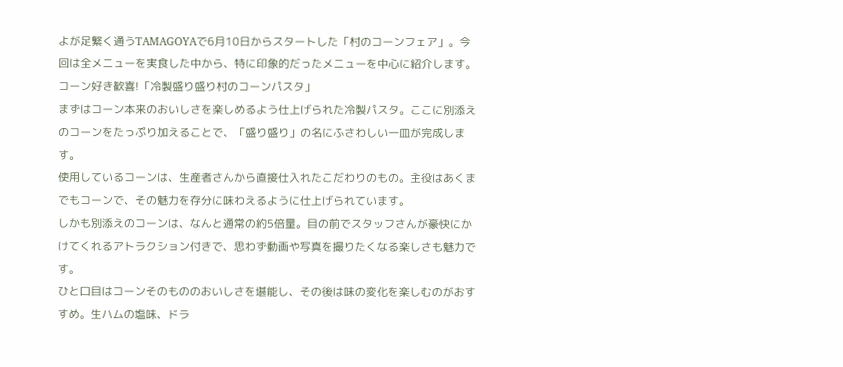よが足繁く通うTAMAGOYAで6月10日からスタートした「村のコーンフェア」。今回は全メニューを実食した中から、特に印象的だったメニューを中心に紹介します。
コーン好き歓喜!「冷製盛り盛り村のコーンパスタ」
まずはコーン本来のおいしさを楽しめるよう仕上げられた冷製パスタ。ここに別添えのコーンをたっぷり加えることで、「盛り盛り」の名にふさわしい一皿が完成します。
使用しているコーンは、生産者さんから直接仕入れたこだわりのもの。主役はあくまでもコーンで、その魅力を存分に味わえるように仕上げられています。
しかも別添えのコーンは、なんと通常の約5倍量。目の前でスタッフさんが豪快にかけてくれるアトラクション付きで、思わず動画や写真を撮りたくなる楽しさも魅力です。
ひと口目はコーンそのもののおいしさを堪能し、その後は味の変化を楽しむのがおすすめ。生ハムの塩味、ドラ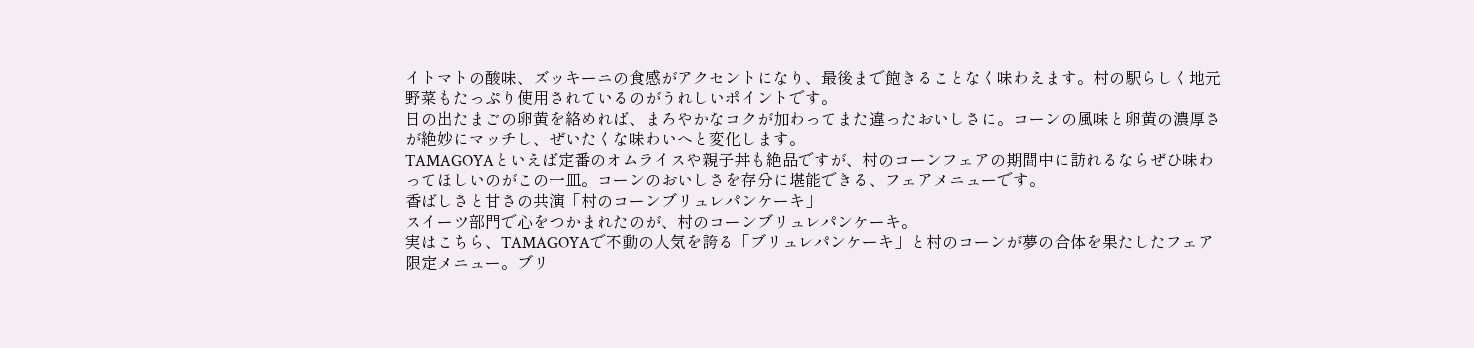イトマトの酸味、ズッキーニの食感がアクセントになり、最後まで飽きることなく味わえます。村の駅らしく地元野菜もたっぷり使用されているのがうれしいポイントです。
日の出たまごの卵黄を絡めれば、まろやかなコクが加わってまた違ったおいしさに。コーンの風味と卵黄の濃厚さが絶妙にマッチし、ぜいたくな味わいへと変化します。
TAMAGOYAといえば定番のオムライスや親子丼も絶品ですが、村のコーンフェアの期間中に訪れるならぜひ味わってほしいのがこの一皿。コーンのおいしさを存分に堪能できる、フェアメニューです。
香ばしさと甘さの共演「村のコーンブリュレパンケーキ」
スイーツ部門で心をつかまれたのが、村のコーンブリュレパンケーキ。
実はこちら、TAMAGOYAで不動の人気を誇る「ブリュレパンケーキ」と村のコーンが夢の合体を果たしたフェア限定メニュー。ブリ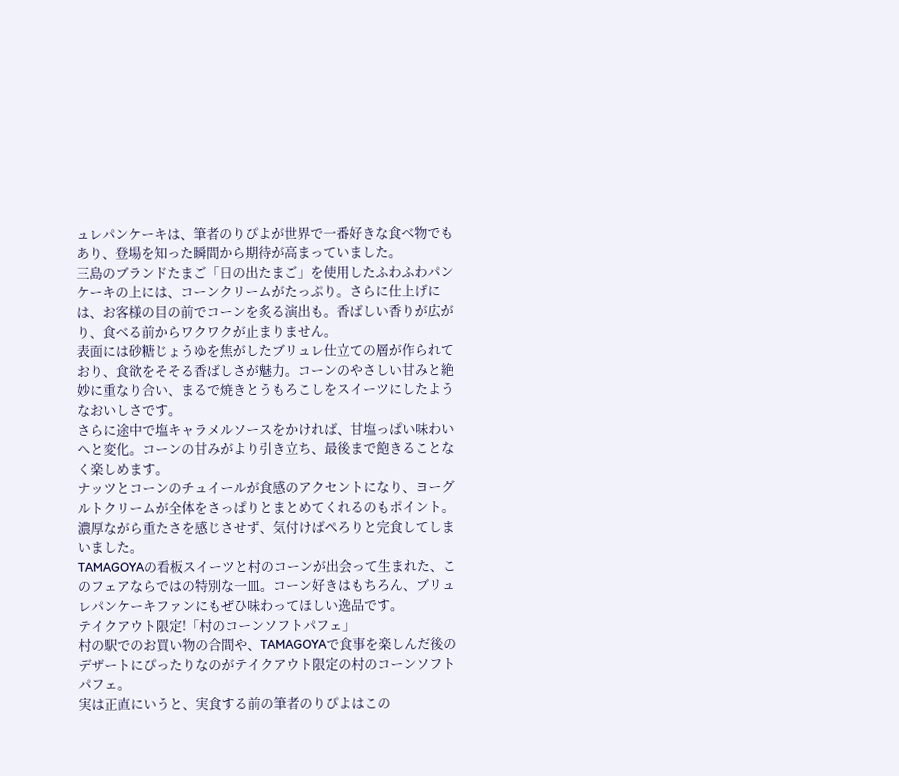ュレパンケーキは、筆者のりぴよが世界で一番好きな食べ物でもあり、登場を知った瞬間から期待が高まっていました。
三島のブランドたまご「日の出たまご」を使用したふわふわパンケーキの上には、コーンクリームがたっぷり。さらに仕上げには、お客様の目の前でコーンを炙る演出も。香ばしい香りが広がり、食べる前からワクワクが止まりません。
表面には砂糖じょうゆを焦がしたブリュレ仕立ての層が作られており、食欲をそそる香ばしさが魅力。コーンのやさしい甘みと絶妙に重なり合い、まるで焼きとうもろこしをスイーツにしたようなおいしさです。
さらに途中で塩キャラメルソースをかければ、甘塩っぱい味わいへと変化。コーンの甘みがより引き立ち、最後まで飽きることなく楽しめます。
ナッツとコーンのチュイールが食感のアクセントになり、ヨーグルトクリームが全体をさっぱりとまとめてくれるのもポイント。濃厚ながら重たさを感じさせず、気付けばぺろりと完食してしまいました。
TAMAGOYAの看板スイーツと村のコーンが出会って生まれた、このフェアならではの特別な一皿。コーン好きはもちろん、ブリュレパンケーキファンにもぜひ味わってほしい逸品です。
テイクアウト限定!「村のコーンソフトパフェ」
村の駅でのお買い物の合間や、TAMAGOYAで食事を楽しんだ後のデザートにぴったりなのがテイクアウト限定の村のコーンソフトパフェ。
実は正直にいうと、実食する前の筆者のりぴよはこの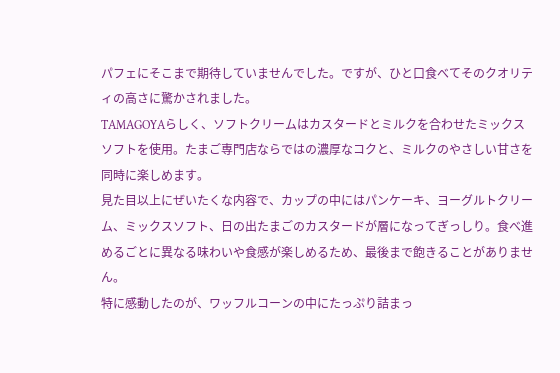パフェにそこまで期待していませんでした。ですが、ひと口食べてそのクオリティの高さに驚かされました。
TAMAGOYAらしく、ソフトクリームはカスタードとミルクを合わせたミックスソフトを使用。たまご専門店ならではの濃厚なコクと、ミルクのやさしい甘さを同時に楽しめます。
見た目以上にぜいたくな内容で、カップの中にはパンケーキ、ヨーグルトクリーム、ミックスソフト、日の出たまごのカスタードが層になってぎっしり。食べ進めるごとに異なる味わいや食感が楽しめるため、最後まで飽きることがありません。
特に感動したのが、ワッフルコーンの中にたっぷり詰まっ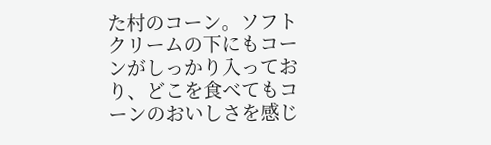た村のコーン。ソフトクリームの下にもコーンがしっかり入っており、どこを食べてもコーンのおいしさを感じ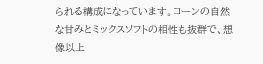られる構成になっています。コーンの自然な甘みとミックスソフトの相性も抜群で、想像以上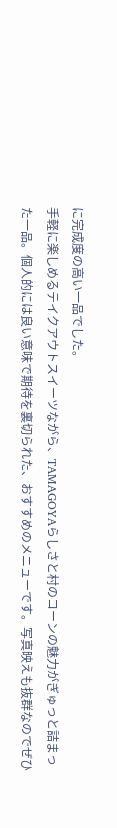に完成度の高い一品でした。
手軽に楽しめるテイクアウトスイーツながら、TAMAGOYAらしさと村のコーンの魅力がぎゅっと詰まった一品。個人的には良い意味で期待を裏切られた、おすすめのメニューです。写真映えも抜群なのでぜひ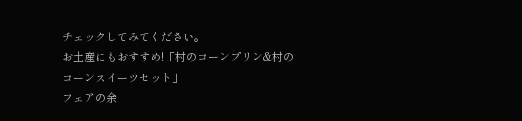チェックしてみてください。
お土産にもおすすめ!「村のコーンプリン&村のコーンスイーツセット」
フェアの余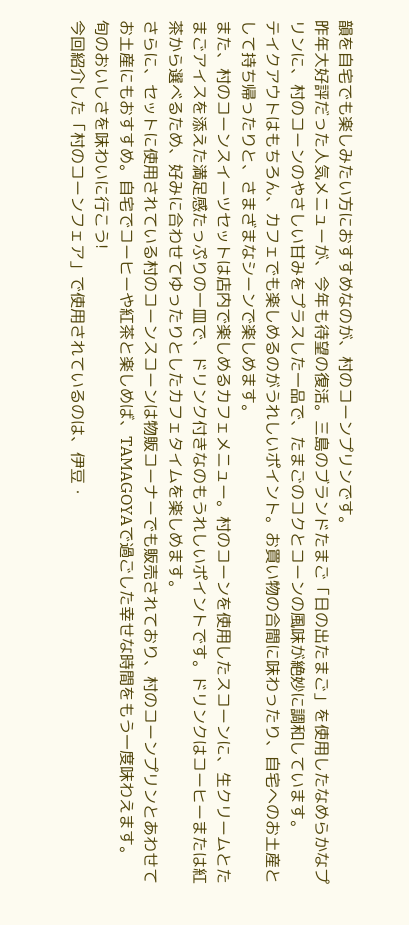韻を自宅でも楽しみたい方におすすめなのが、村のコーンプリンです。
昨年大好評だった人気メニューが、今年も待望の復活。三島のブランドたまご「日の出たまご」を使用したなめらかなプリンに、村のコーンのやさしい甘みをプラスした一品で、たまごのコクとコーンの風味が絶妙に調和しています。
テイクアウトはもちろん、カフェでも楽しめるのがうれしいポイント。お買い物の合間に味わったり、自宅へのお土産として持ち帰ったりと、さまざまなシーンで楽しめます。
また、村のコーンスイーツセットは店内で楽しめるカフェメニュー。村のコーンを使用したスコーンに、生クリームとたまごアイスを添えた満足感たっぷりの一皿で、ドリンク付きなのもうれしいポイントです。ドリンクはコーヒーまたは紅茶から選べるため、好みに合わせてゆったりとしたカフェタイムを楽しめます。
さらに、セットに使用されている村のコーンスコーンは物販コーナーでも販売されており、村のコーンプリンとあわせてお土産にもおすすめ。自宅でコーヒーや紅茶と楽しめば、TAMAGOYAで過ごした幸せな時間をもう一度味わえます。
旬のおいしさを味わいに行こう!
今回紹介した「村のコーンフェア」で使用されているのは、伊豆・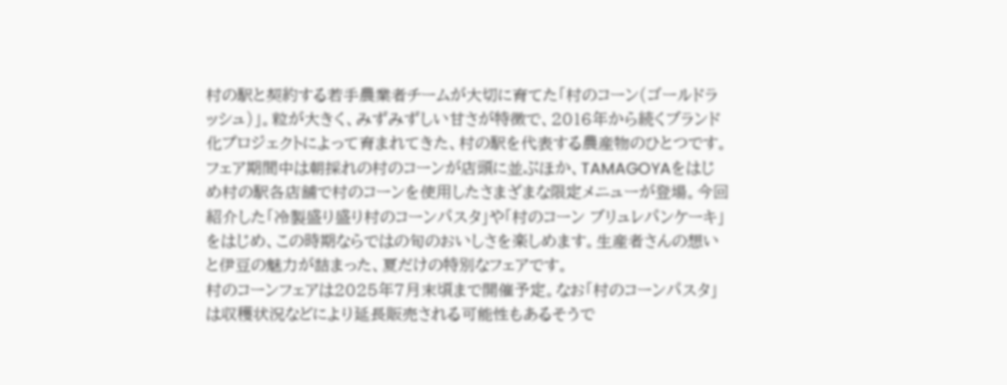村の駅と契約する若手農業者チームが大切に育てた「村のコーン(ゴールドラッシュ)」。粒が大きく、みずみずしい甘さが特徴で、2016年から続くブランド化プロジェクトによって育まれてきた、村の駅を代表する農産物のひとつです。
フェア期間中は朝採れの村のコーンが店頭に並ぶほか、TAMAGOYAをはじめ村の駅各店舗で村のコーンを使用したさまざまな限定メニューが登場。今回紹介した「冷製盛り盛り村のコーンパスタ」や「村のコーン ブリュレパンケーキ」をはじめ、この時期ならではの旬のおいしさを楽しめます。生産者さんの想いと伊豆の魅力が詰まった、夏だけの特別なフェアです。
村のコーンフェアは2025年7月末頃まで開催予定。なお「村のコーンパスタ」は収穫状況などにより延長販売される可能性もあるそうで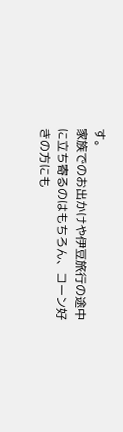す。
家族でのお出かけや伊豆旅行の途中に立ち寄るのはもちろん、コーン好きの方にも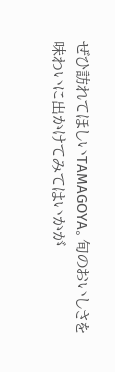ぜひ訪れてほしいTAMAGOYA。旬のおいしさを味わいに出かけてみてはいかが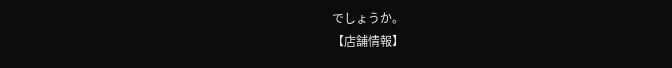でしょうか。
【店舗情報】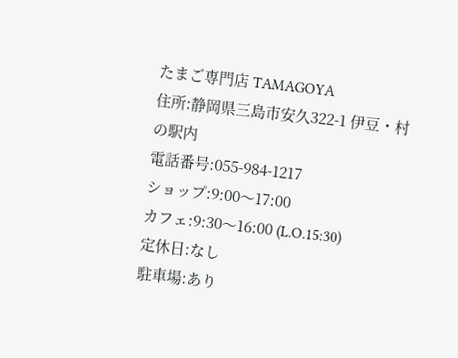たまご専門店 TAMAGOYA
住所:静岡県三島市安久322-1 伊豆・村の駅内
電話番号:055-984-1217
ショップ:9:00〜17:00
カフェ:9:30〜16:00 (L.O.15:30)
定休日:なし
駐車場:あり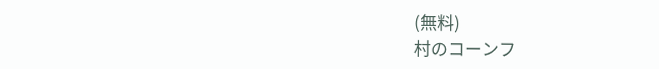(無料)
村のコーンフ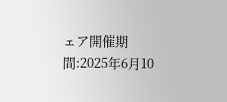ェア開催期間:2025年6月10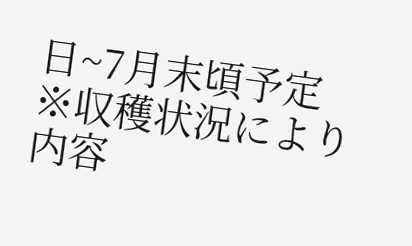日~7月末頃予定
※収穫状況により内容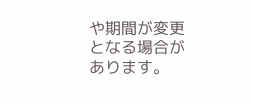や期間が変更となる場合があります。